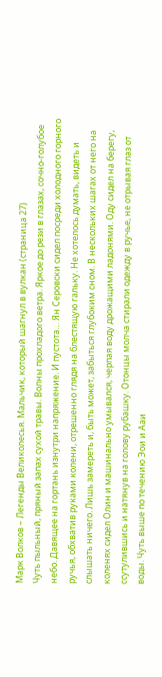Марк Волков – Легенды Великолесья. Мальчик, который шагнул в вулкан (страница 27)
Чуть пыльный, пряный запах сухой травы. Волны прохладого ветра. Яркое до рези в глазах, сочно-голубое небо. Давящее на гортань изнутри напряжение. И пустота… Ян Серовски сидел посреди холодного горного ручья, обхватив руками колени, отрешенно глядя на блестящую гальку. Не хотелось думать, видеть и слышать ничего. Лишь замереть и, быть может, забыться глубоким сном. В нескольких шагах от него на коленях сидел Олин и машинально умывался, черпая воду дрожащими ладонями. Оду сидел на берегу, ссутулившись и натянув на голову рубашку. Отонцы молча стирали одежду в ручье, не отрывая глаз от воды. Чуть выше по течению Эои и Ааи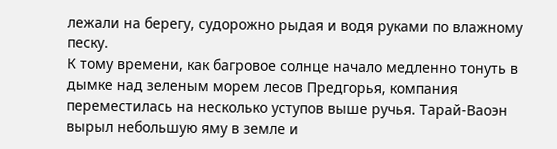лежали на берегу, судорожно рыдая и водя руками по влажному песку.
К тому времени, как багровое солнце начало медленно тонуть в дымке над зеленым морем лесов Предгорья, компания переместилась на несколько уступов выше ручья. Тарай-Ваоэн вырыл небольшую яму в земле и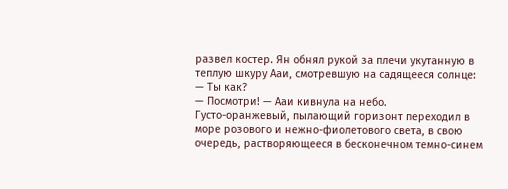развел костер. Ян обнял рукой за плечи укутанную в теплую шкуру Ааи, смотревшую на садящееся солнце:
— Ты как?
— Посмотри! — Ааи кивнула на небо.
Густо-оранжевый, пылающий горизонт переходил в море розового и нежно-фиолетового света, в свою очередь, растворяющееся в бесконечном темно-синем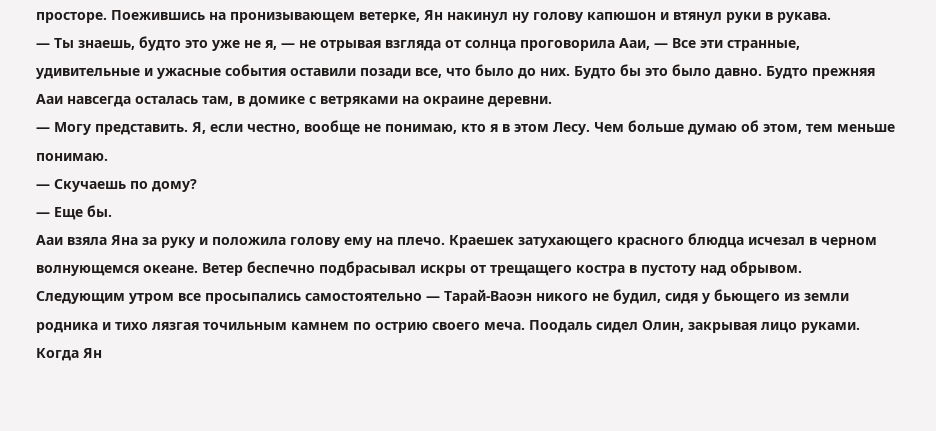просторе. Поежившись на пронизывающем ветерке, Ян накинул ну голову капюшон и втянул руки в рукава.
— Ты знаешь, будто это уже не я, — не отрывая взгляда от солнца проговорила Ааи, — Все эти странные, удивительные и ужасные события оставили позади все, что было до них. Будто бы это было давно. Будто прежняя Ааи навсегда осталась там, в домике с ветряками на окраине деревни.
— Могу представить. Я, если честно, вообще не понимаю, кто я в этом Лесу. Чем больше думаю об этом, тем меньше понимаю.
— Скучаешь по дому?
— Еще бы.
Ааи взяла Яна за руку и положила голову ему на плечо. Краешек затухающего красного блюдца исчезал в черном волнующемся океане. Ветер беспечно подбрасывал искры от трещащего костра в пустоту над обрывом.
Следующим утром все просыпались самостоятельно — Тарай-Ваоэн никого не будил, сидя у бьющего из земли родника и тихо лязгая точильным камнем по острию своего меча. Поодаль сидел Олин, закрывая лицо руками. Когда Ян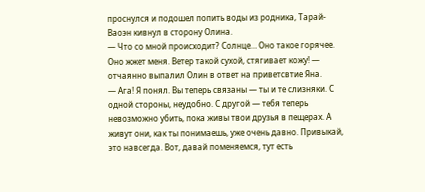проснулся и подошел попить воды из родника, Тарай-Ваоэн кивнул в сторону Олина.
— Что со мной происходит? Солнце… Оно такое горячее. Оно жжет меня. Ветер такой сухой, стягивает кожу! — отчаянно выпалил Олин в ответ на приветсвтие Яна.
— Ага! Я понял. Вы теперь связаны — ты и те слизняки. С одной стороны, неудобно. С другой — тебя теперь невозможно убить, пока живы твои друзья в пещерах. А живут они, как ты понимаешь, уже очень давно. Привыкай, это навсегда. Вот, давай поменяемся, тут есть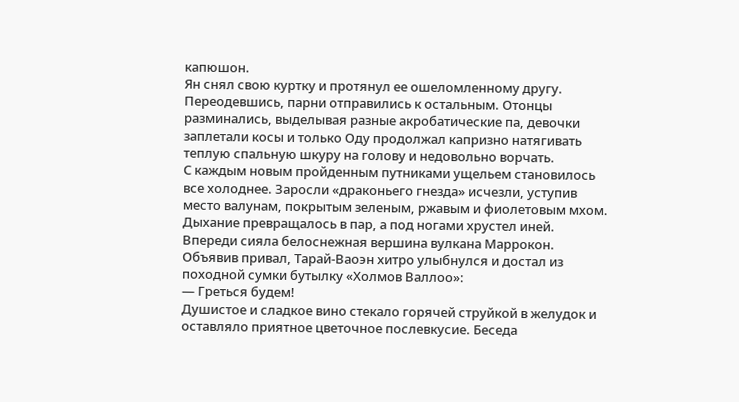капюшон.
Ян снял свою куртку и протянул ее ошеломленному другу.
Переодевшись, парни отправились к остальным. Отонцы разминались, выделывая разные акробатические па, девочки заплетали косы и только Оду продолжал капризно натягивать теплую спальную шкуру на голову и недовольно ворчать.
С каждым новым пройденным путниками ущельем становилось все холоднее. Заросли «драконьего гнезда» исчезли, уступив место валунам, покрытым зеленым, ржавым и фиолетовым мхом. Дыхание превращалось в пар, а под ногами хрустел иней. Впереди сияла белоснежная вершина вулкана Маррокон. Объявив привал, Тарай-Ваоэн хитро улыбнулся и достал из походной сумки бутылку «Холмов Валлоо»:
— Греться будем!
Душистое и сладкое вино стекало горячей струйкой в желудок и оставляло приятное цветочное послевкусие. Беседа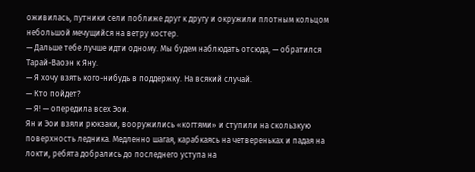оживилась, путники сели поближе друг к другу и окружили плотным кольцом небольшой мечущийся на ветру костер.
— Дальше тебе лучше идти одному. Мы будем наблюдать отсюда, — обратился Тарай-Ваоэн к Яну.
— Я хочу взять кого-нибудь в поддержку. На всякий случай.
— Кто пойдет?
— Я! — опередила всех Эои.
Ян и Эои взяли рюкзаки, вооружились «когтями» и ступили на скользкую поверхность ледника. Медленно шагая, карабкаясь на четвереньках и падая на локти, ребята добрались до последнего уступа на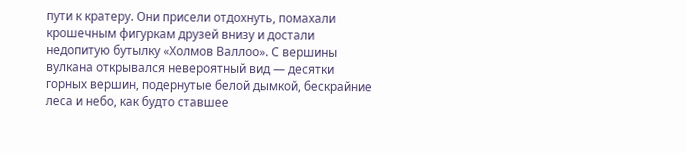пути к кратеру. Они присели отдохнуть, помахали крошечным фигуркам друзей внизу и достали недопитую бутылку «Холмов Валлоо». С вершины вулкана открывался невероятный вид — десятки горных вершин, подернутые белой дымкой, бескрайние леса и небо, как будто ставшее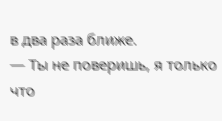в два раза ближе.
— Ты не поверишь, я только что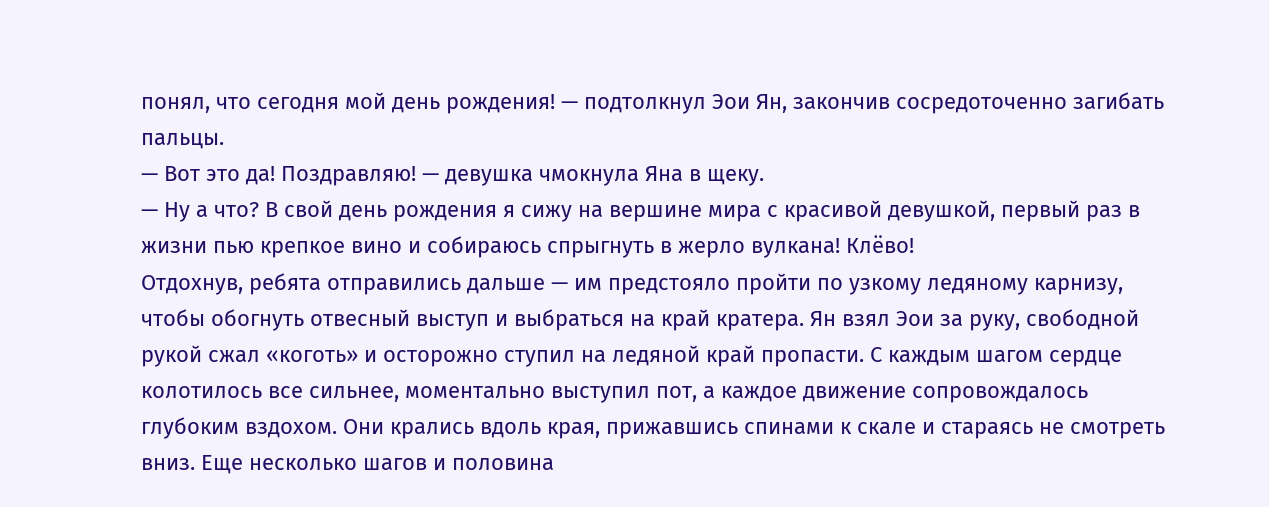понял, что сегодня мой день рождения! — подтолкнул Эои Ян, закончив сосредоточенно загибать пальцы.
— Вот это да! Поздравляю! — девушка чмокнула Яна в щеку.
— Ну а что? В свой день рождения я сижу на вершине мира с красивой девушкой, первый раз в жизни пью крепкое вино и собираюсь спрыгнуть в жерло вулкана! Клёво!
Отдохнув, ребята отправились дальше — им предстояло пройти по узкому ледяному карнизу, чтобы обогнуть отвесный выступ и выбраться на край кратера. Ян взял Эои за руку, свободной рукой сжал «коготь» и осторожно ступил на ледяной край пропасти. С каждым шагом сердце колотилось все сильнее, моментально выступил пот, а каждое движение сопровождалось глубоким вздохом. Они крались вдоль края, прижавшись спинами к скале и стараясь не смотреть вниз. Еще несколько шагов и половина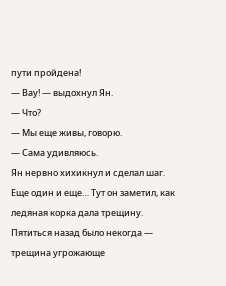пути пройдена!
— Вау! — выдохнул Ян.
— Что?
— Мы еще живы, говорю.
— Сама удивляюсь.
Ян нервно хихикнул и сделал шаг. Еще один и еще… Тут он заметил, как ледяная корка дала трещину. Пятиться назад было некогда — трещина угрожающе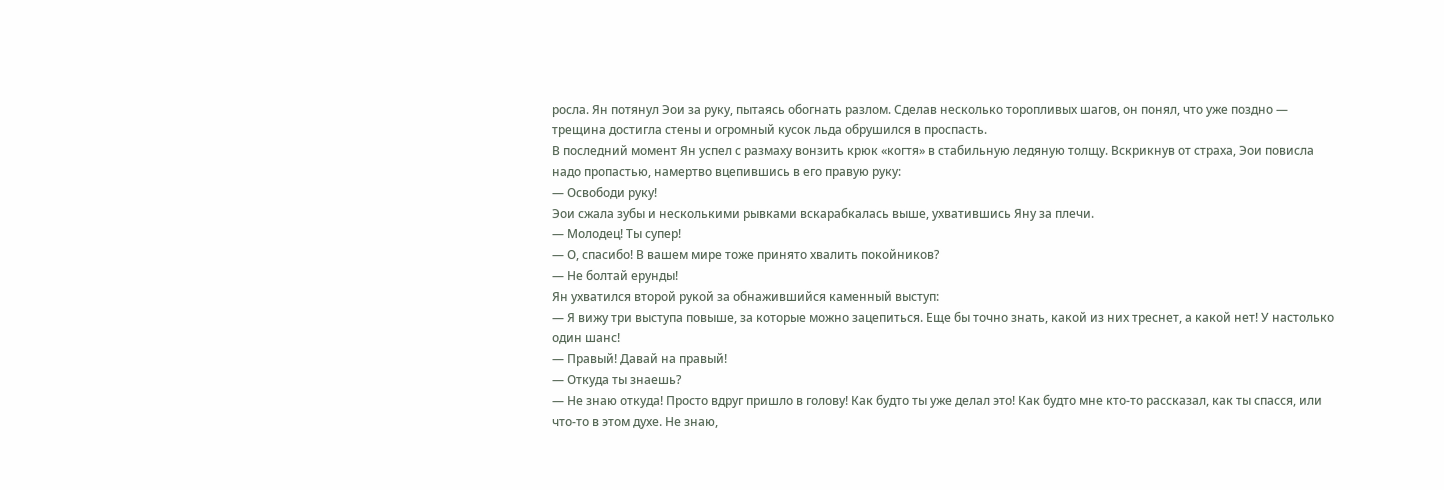росла. Ян потянул Эои за руку, пытаясь обогнать разлом. Сделав несколько торопливых шагов, он понял, что уже поздно — трещина достигла стены и огромный кусок льда обрушился в проспасть.
В последний момент Ян успел с размаху вонзить крюк «когтя» в стабильную ледяную толщу. Вскрикнув от страха, Эои повисла надо пропастью, намертво вцепившись в его правую руку:
— Освободи руку!
Эои сжала зубы и несколькими рывками вскарабкалась выше, ухватившись Яну за плечи.
— Молодец! Ты супер!
— О, спасибо! В вашем мире тоже принято хвалить покойников?
— Не болтай ерунды!
Ян ухватился второй рукой за обнажившийся каменный выступ:
— Я вижу три выступа повыше, за которые можно зацепиться. Еще бы точно знать, какой из них треснет, а какой нет! У настолько один шанс!
— Правый! Давай на правый!
— Откуда ты знаешь?
— Не знаю откуда! Просто вдруг пришло в голову! Как будто ты уже делал это! Как будто мне кто-то рассказал, как ты спасся, или что-то в этом духе. Не знаю,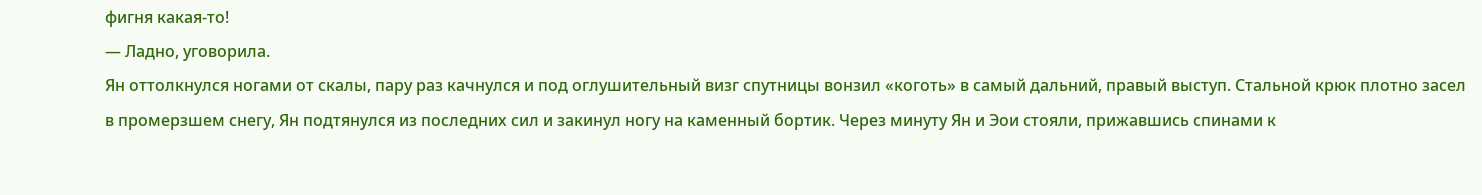фигня какая-то!
— Ладно, уговорила.
Ян оттолкнулся ногами от скалы, пару раз качнулся и под оглушительный визг спутницы вонзил «коготь» в самый дальний, правый выступ. Стальной крюк плотно засел в промерзшем снегу, Ян подтянулся из последних сил и закинул ногу на каменный бортик. Через минуту Ян и Эои стояли, прижавшись спинами к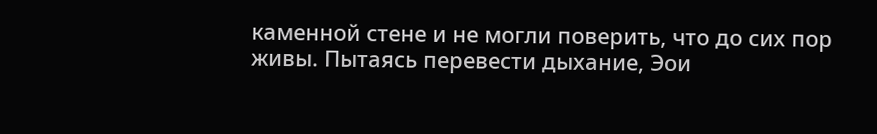каменной стене и не могли поверить, что до сих пор живы. Пытаясь перевести дыхание, Эои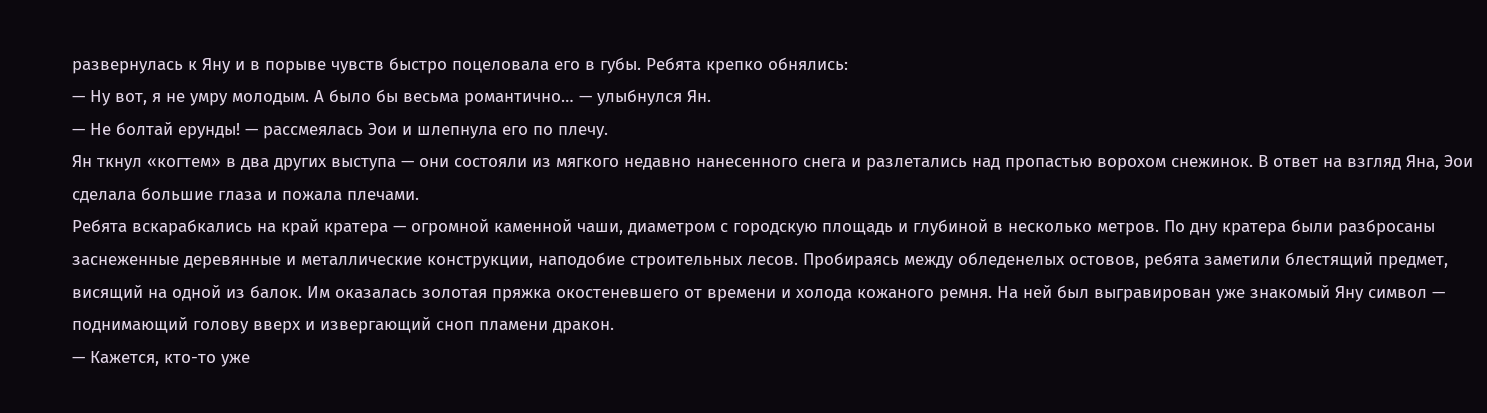развернулась к Яну и в порыве чувств быстро поцеловала его в губы. Ребята крепко обнялись:
— Ну вот, я не умру молодым. А было бы весьма романтично… — улыбнулся Ян.
— Не болтай ерунды! — рассмеялась Эои и шлепнула его по плечу.
Ян ткнул «когтем» в два других выступа — они состояли из мягкого недавно нанесенного снега и разлетались над пропастью ворохом снежинок. В ответ на взгляд Яна, Эои сделала большие глаза и пожала плечами.
Ребята вскарабкались на край кратера — огромной каменной чаши, диаметром с городскую площадь и глубиной в несколько метров. По дну кратера были разбросаны заснеженные деревянные и металлические конструкции, наподобие строительных лесов. Пробираясь между обледенелых остовов, ребята заметили блестящий предмет, висящий на одной из балок. Им оказалась золотая пряжка окостеневшего от времени и холода кожаного ремня. На ней был выгравирован уже знакомый Яну символ — поднимающий голову вверх и извергающий сноп пламени дракон.
— Кажется, кто-то уже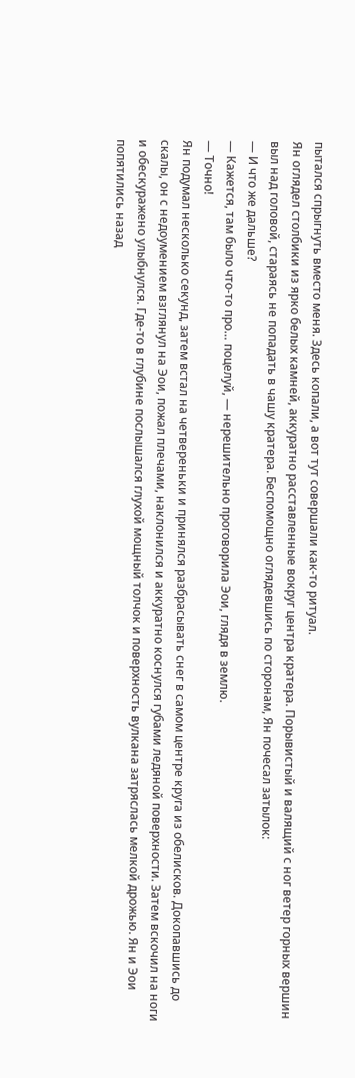пытался спрыгнуть вместо меня. Здесь копали, а вот тут совершали как-то ритуал.
Ян оглядел столбики из ярко белых камней, аккуратно расставленные вокруг центра кратера. Порывистый и валящий с ног ветер горных вершин выл над головой, стараясь не попадать в чашу кратера. Беспомощно оглядевшись по сторонам, Ян почесал затылок:
— И что же дальше?
— Кажется, там было что-то про… поцелуй, — нерешительно проговорила Эои, глядя в землю.
— Точно!
Ян подумал несколько секунд, затем встал на четвереньки и принялся разбрасывать снег в самом центре круга из обелисков. Докопавшись до скалы, он с недоумением взглянул на Эои, пожал плечами, наклонился и аккуратно коснулся губами ледяной поверхности. Затем вскочил на ноги и обескуражено улыбнулся. Где-то в глубине послышался глухой мощный толчок и поверхность вулкана затряслась мелкой дрожью. Ян и Эои попятились назад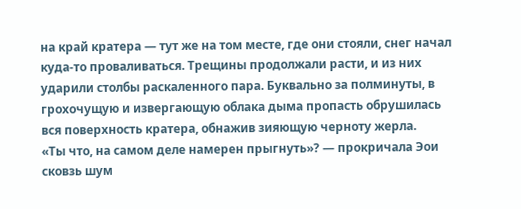на край кратера — тут же на том месте, где они стояли, снег начал куда-то проваливаться. Трещины продолжали расти, и из них ударили столбы раскаленного пара. Буквально за полминуты, в грохочущую и извергающую облака дыма пропасть обрушилась вся поверхность кратера, обнажив зияющую черноту жерла.
«Ты что, на самом деле намерен прыгнуть»? — прокричала Эои сковзь шум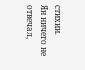стихии.
Ян ничего не отвечал,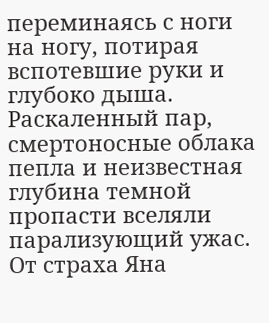переминаясь с ноги на ногу, потирая вспотевшие руки и глубоко дыша. Раскаленный пар, смертоносные облака пепла и неизвестная глубина темной пропасти вселяли парализующий ужас. От страха Яна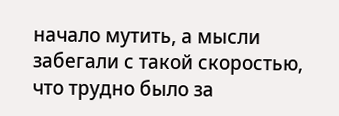начало мутить, а мысли забегали с такой скоростью, что трудно было за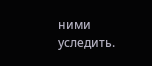ними уследить.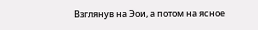Взглянув на Эои, а потом на ясное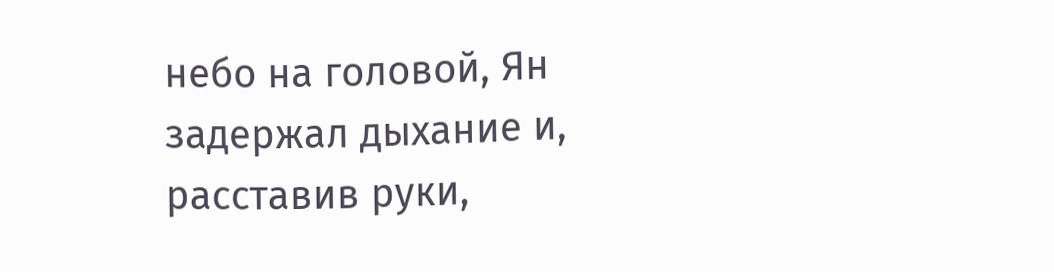небо на головой, Ян задержал дыхание и, расставив руки,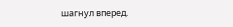шагнул вперед.